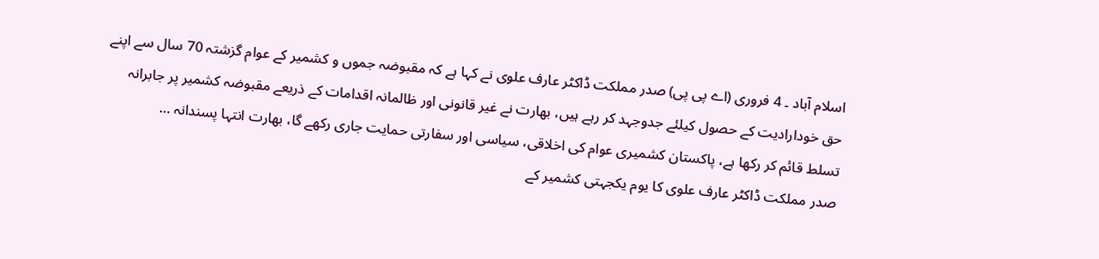اسلام آباد ۔ 4 فروری (اے پی پی) صدر مملکت ڈاکٹر عارف علوی نے کہا ہے کہ مقبوضہ جموں و کشمیر کے عوام گزشتہ 70 سال سے اپنے حق خودارادیت کے حصول کیلئے جدوجہد کر رہے ہیں، بھارت نے غیر قانونی اور ظالمانہ اقدامات کے ذریعے مقبوضہ کشمیر پر جابرانہ تسلط قائم کر رکھا ہے، پاکستان کشمیری عوام کی اخلاقی، سیاسی اور سفارتی حمایت جاری رکھے گا، بھارت انتہا پسندانہ …
صدر مملکت ڈاکٹر عارف علوی کا یوم یکجہتی کشمیر کے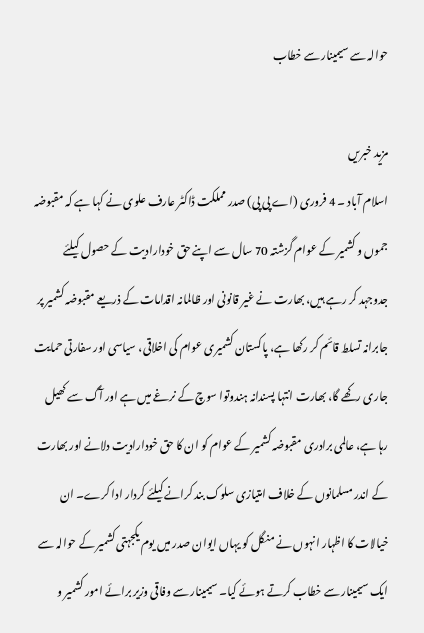حوالہ سے سیمینار سے خطاب

مزید خبریں
اسلام آباد ۔ 4 فروری (اے پی پی) صدر مملکت ڈاکٹر عارف علوی نے کہا ہے کہ مقبوضہ جموں و کشمیر کے عوام گزشتہ 70 سال سے اپنے حق خودارادیت کے حصول کیلئے جدوجہد کر رہے ہیں، بھارت نے غیر قانونی اور ظالمانہ اقدامات کے ذریعے مقبوضہ کشمیر پر جابرانہ تسلط قائم کر رکھا ہے، پاکستان کشمیری عوام کی اخلاقی، سیاسی اور سفارتی حمایت جاری رکھے گا، بھارت انتہا پسندانہ ہندوتوا سوچ کے نرغے میں ہے اور آگ سے کھیل رہا ہے، عالمی برادری مقبوضہ کشمیر کے عوام کو ان کا حق خودارادیت دلانے اور بھارت کے اندر مسلمانوں کے خلاف امتیازی سلوک بند کرانے کیلئے کردار ادا کرے۔ ان خیالات کا اظہار انہوں نے منگل کو یہاں ایوان صدر میں یوم یکجہتی کشمیر کے حوالہ سے ایک سیمینار سے خطاب کرتے ہوئے کیا۔ سیمینار سے وفاقی وزیر برائے امور کشمیر و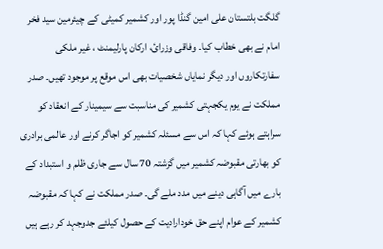گلگت بلتستان علی امین گنڈا پور اور کشمیر کمیٹی کے چیئرمین سید فخر امام نے بھی خطاب کیا۔ وفاقی وزرائ، ارکان پارلیمنٹ ، غیر ملکی سفارتکاروں اور دیگر نمایاں شخصیات بھی اس موقع پر موجود تھیں۔ صدر مملکت نے یوم یکجہتی کشمیر کی مناسبت سے سیمینار کے انعقاد کو سراہتے ہوئے کہا کہ اس سے مسئلہ کشمیر کو اجاگر کرنے اور عالمی برادری کو بھارتی مقبوضہ کشمیر میں گزشتہ 70 سال سے جاری ظلم و استبداد کے بارے میں آگاہی دینے میں مدد ملے گی۔ صدر مملکت نے کہا کہ مقبوضہ کشمیر کے عوام اپنے حق خودارادیت کے حصول کیلئے جدوجہد کر رہے ہیں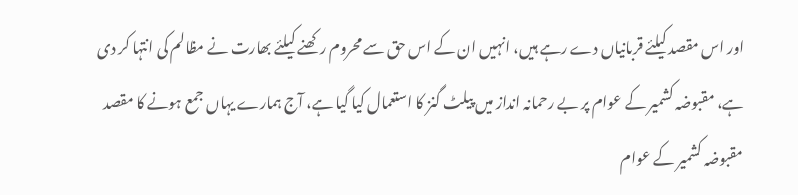اور اس مقصد کیلئے قربانیاں دے رہے ہیں، انہیں ان کے اس حق سے محروم رکھنے کیلئے بھارت نے مظالم کی انتہا کر دی ہے، مقبوضہ کشمیر کے عوام پر بے رحمانہ انداز میں پیلٹ گنز کا استعمال کیا گیا ہے، آج ہمارے یہاں جمع ہونے کا مقصد مقبوضہ کشمیر کے عوام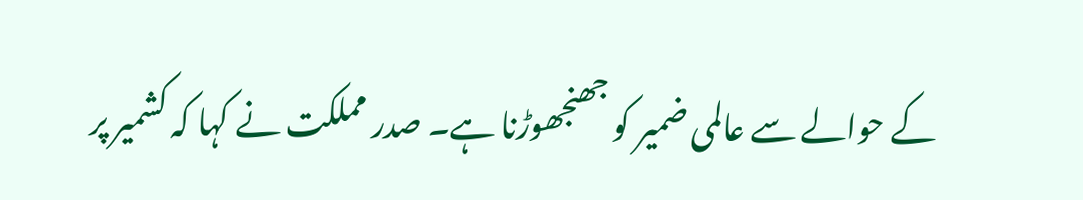کے حوالے سے عالمی ضمیر کو جھنجھوڑنا ہے۔ صدر مملکت نے کہا کہ کشمیر پر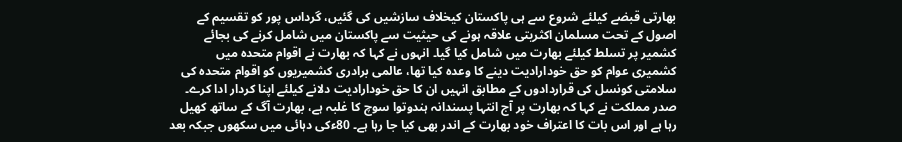بھارتی قبضے کیلئے شروع سے ہی پاکستان کیخلاف سازشیں کی گئیں، گرداس پور کو تقسیم کے اصول کے تحت مسلمان اکثریتی علاقہ ہونے کی حیثیت سے پاکستان میں شامل کرنے کی بجائے کشمیر پر تسلط کیلئے بھارت میں شامل کیا گیا۔ انہوں نے کہا کہ بھارت نے اقوام متحدہ میں کشمیری عوام کو حق خودارادیت دینے کا وعدہ کیا تھا، عالمی برادری کشمیریوں کو اقوام متحدہ کی سلامتی کونسل کی قراردادوں کے مطابق انہیں ان کا حق خودارادیت دلانے کیلئے اپنا کردار ادا کرے۔ صدر مملکت نے کہا کہ بھارت پر آج انتہا پسندانہ ہندوتوا سوچ کا غلبہ ہے، بھارت آگ کے ساتھ کھیل رہا ہے اور اس بات کا اعتراف خود بھارت کے اندر بھی کیا جا رہا ہے۔ 80ءکی دہائی میں سکھوں جبکہ بعد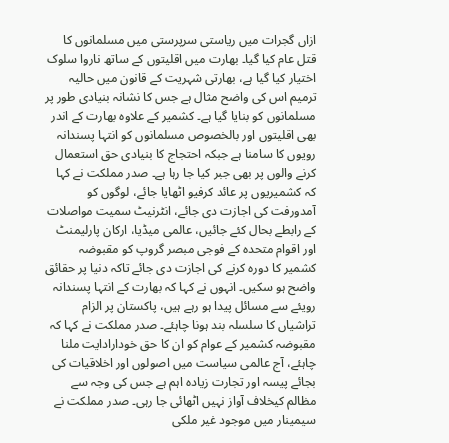ازاں گجرات میں ریاستی سرپرستی میں مسلمانوں کا قتل عام کیا گیا۔ بھارت میں اقلیتوں کے ساتھ ناروا سلوک اختیار کیا گیا ہے، بھارتی شہریت کے قانون میں حالیہ ترمیم اس کی واضح مثال ہے جس کا نشانہ بنیادی طور پر مسلمانوں کو بنایا گیا ہے۔ کشمیر کے علاوہ بھارت کے اندر بھی اقلیتوں اور بالخصوص مسلمانوں کو انتہا پسندانہ رویوں کا سامنا ہے جبکہ احتجاج کا بنیادی حق استعمال کرنے والوں پر بھی جبر کیا جا رہا ہے۔ صدر مملکت نے کہا کہ کشمیریوں پر عائد کرفیو اٹھایا جائے، لوگوں کو آمدورفت کی اجازت دی جائے، انٹرنیٹ سمیت مواصلات کے رابطے بحال کئے جائیں، عالمی میڈیا، ارکان پارلیمنٹ اور اقوام متحدہ کے فوجی مبصر گروپ کو مقبوضہ کشمیر کا دورہ کرنے کی اجازت دی جائے تاکہ دنیا پر حقائق واضح ہو سکیں۔ انہوں نے کہا کہ بھارت کے انتہا پسندانہ رویئے سے مسائل پیدا ہو رہے ہیں، پاکستان پر الزام تراشیاں کا سلسلہ بند ہونا چاہئے۔ صدر مملکت نے کہا کہ مقبوضہ کشمیر کے عوام کو ان کا حق خودارادایت ملنا چاہئے، آج عالمی سیاست میں اصولوں اور اخلاقیات کی بجائے پیسہ اور تجارت زیادہ اہم ہے جس کی وجہ سے مظالم کیخلاف آواز نہیں اٹھائی جا رہی۔ صدر مملکت نے سیمینار میں موجود غیر ملکی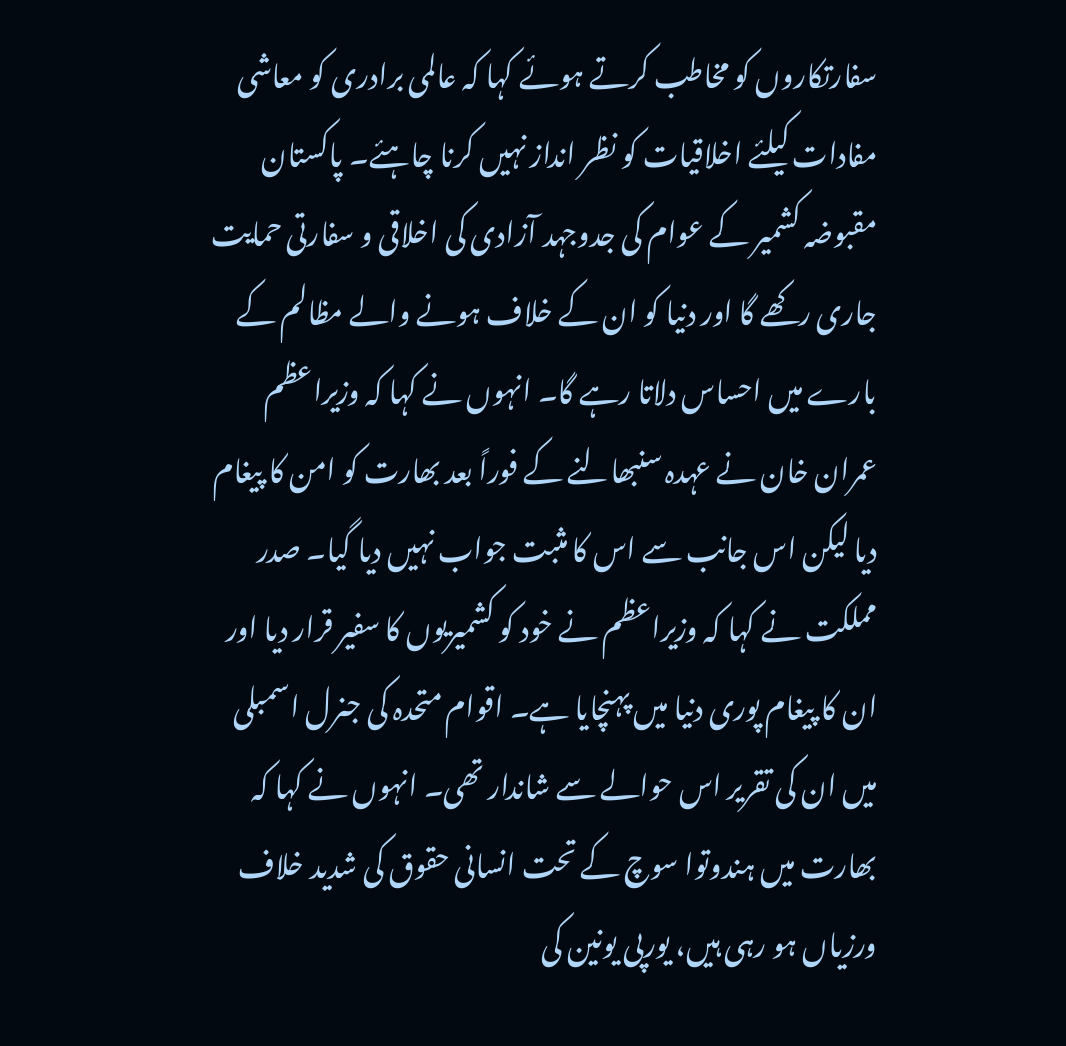سفارتکاروں کو مخاطب کرتے ہوئے کہا کہ عالمی برادری کو معاشی مفادات کیلئے اخلاقیات کو نظر انداز نہیں کرنا چاہئے۔ پاکستان مقبوضہ کشمیر کے عوام کی جدوجہد آزادی کی اخلاقی و سفارتی حمایت جاری رکھے گا اور دنیا کو ان کے خلاف ہونے والے مظالم کے بارے میں احساس دلاتا رہے گا۔ انہوں نے کہا کہ وزیراعظم عمران خان نے عہدہ سنبھالنے کے فوراً بعد بھارت کو امن کا پیغام دیا لیکن اس جانب سے اس کا مثبت جواب نہیں دیا گیا۔ صدر مملکت نے کہا کہ وزیراعظم نے خود کو کشمیریوں کا سفیر قرار دیا اور ان کا پیغام پوری دنیا میں پہنچایا ہے۔ اقوام متحدہ کی جنرل اسمبلی میں ان کی تقریر اس حوالے سے شاندار تھی۔ انہوں نے کہا کہ بھارت میں ہندوتوا سوچ کے تحت انسانی حقوق کی شدید خلاف ورزیاں ہو رہی ہیں، یورپی یونین کی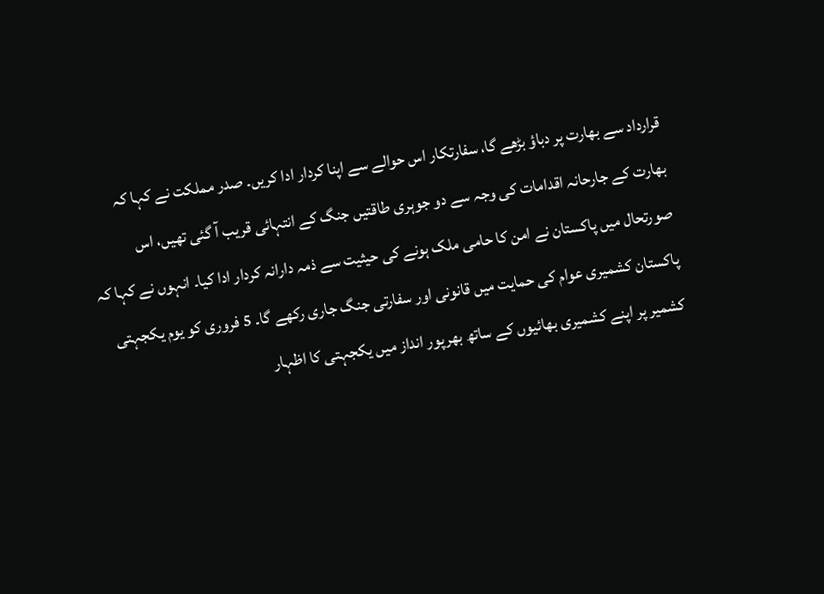قرارداد سے بھارت پر دباؤ بڑھے گا، سفارتکار اس حوالے سے اپنا کردار ادا کریں۔ صدر مملکت نے کہا کہ بھارت کے جارحانہ اقدامات کی وجہ سے دو جوہری طاقتیں جنگ کے انتہائی قریب آ گئی تھیں، اس صورتحال میں پاکستان نے امن کا حامی ملک ہونے کی حیثیت سے ذمہ دارانہ کردار ادا کیا۔ انہوں نے کہا کہ پاکستان کشمیری عوام کی حمایت میں قانونی اور سفارتی جنگ جاری رکھے گا۔ 5 فروری کو یوم یکجہتی کشمیر پر اپنے کشمیری بھائیوں کے ساتھ بھرپور انداز میں یکجہتی کا اظہار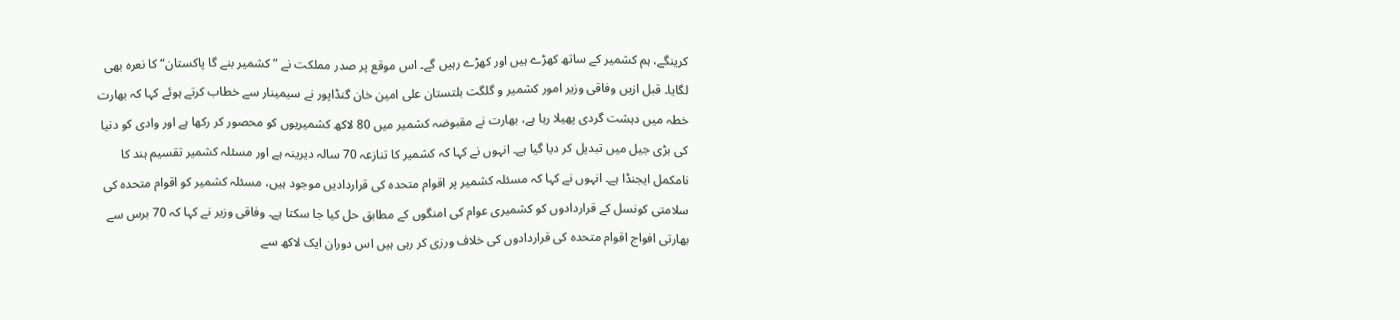کرینگے، ہم کشمیر کے ساتھ کھڑے ہیں اور کھڑے رہیں گے۔ اس موقع پر صدر مملکت نے ”کشمیر بنے گا پاکستان“ کا نعرہ بھی لگایا۔ قبل ازیں وفاقی وزیر امور کشمیر و گلگت بلتستان علی امین خان گنڈاپور نے سیمینار سے خطاب کرتے ہوئے کہا کہ بھارت خطہ میں دہشت گردی پھیلا رہا ہے، بھارت نے مقبوضہ کشمیر میں 80 لاکھ کشمیریوں کو محصور کر رکھا ہے اور وادی کو دنیا کی بڑی جیل میں تبدیل کر دیا گیا ہے۔ انہوں نے کہا کہ کشمیر کا تنازعہ 70 سالہ دیرینہ ہے اور مسئلہ کشمیر تقسیم ہند کا نامکمل ایجنڈا ہے۔ انہوں نے کہا کہ مسئلہ کشمیر پر اقوام متحدہ کی قراردادیں موجود ہیں، مسئلہ کشمیر کو اقوام متحدہ کی سلامتی کونسل کے قراردادوں کو کشمیری عوام کی امنگوں کے مطابق حل کیا جا سکتا ہے۔ وفاقی وزیر نے کہا کہ 70 برس سے بھارتی افواج اقوام متحدہ کی قراردادوں کی خلاف ورزی کر رہی ہیں اس دوران ایک لاکھ سے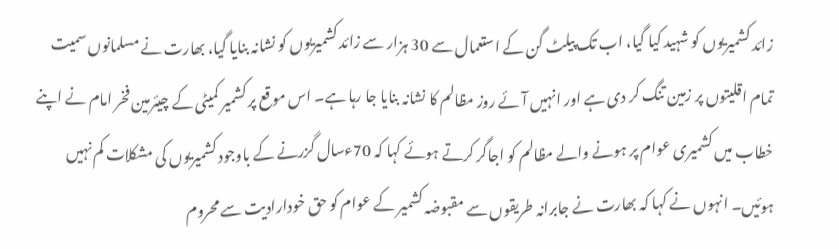زائد کشمیریوں کو شہید کیا گیا، اب تک پیلٹ گن کے استعمال سے 30 ہزار سے زائد کشمیریوں کو نشانہ بنایا گیا، بھارت نے مسلمانوں سمیت تمام اقلیتوں پر زمین تنگ کر دی ہے اور انہیں آئے روز مظالم کا نشانہ بنایا جا رہا ہے۔ اس موقع پر کشمیر کمیٹی کے چیئرمین فخر امام نے اپنے خطاب میں کشمیری عوام پر ہونے والے مظالم کو اجاگر کرتے ہوئے کہا کہ 70ءسال گزرنے کے باوجود کشمیریوں کی مشکلات کم نہیں ہوئیں۔ انہوں نے کہا کہ بھارت نے جابرانہ طریقوں سے مقبوضہ کشمیر کے عوام کو حق خودارادیت سے محروم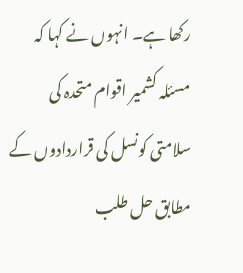رکھا ہے۔ انہوں نے کہا کہ مسئلہ کشمیر اقوام متحدہ کی سلامتی کونسل کی قراردادوں کے مطابق حل طلب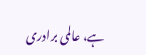ہے، عالمی برادری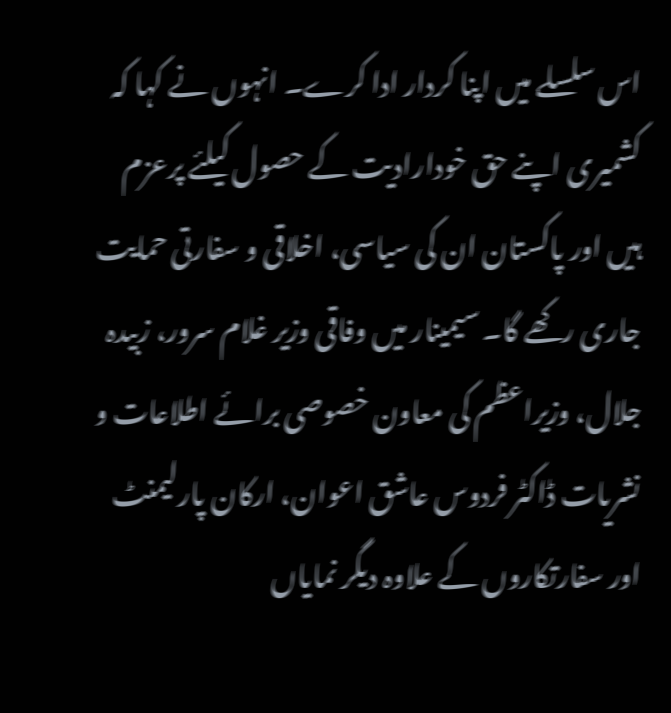اس سلسلے میں اپنا کردار ادا کرے۔ انہوں نے کہا کہ کشمیری اپنے حق خودارادیت کے حصول کیلئے پرعزم ہیں اور پاکستان ان کی سیاسی، اخلاقی و سفارتی حمایت جاری رکھے گا۔ سیمینار میں وفاقی وزیر غلام سرور، زبیدہ جلال، وزیراعظم کی معاون خصوصی برائے اطلاعات و نشریات ڈاکٹر فردوس عاشق اعوان، ارکان پارلیمنٹ اور سفارتکاروں کے علاوہ دیگر نمایاں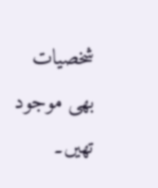شخصیات بھی موجود تھیں۔